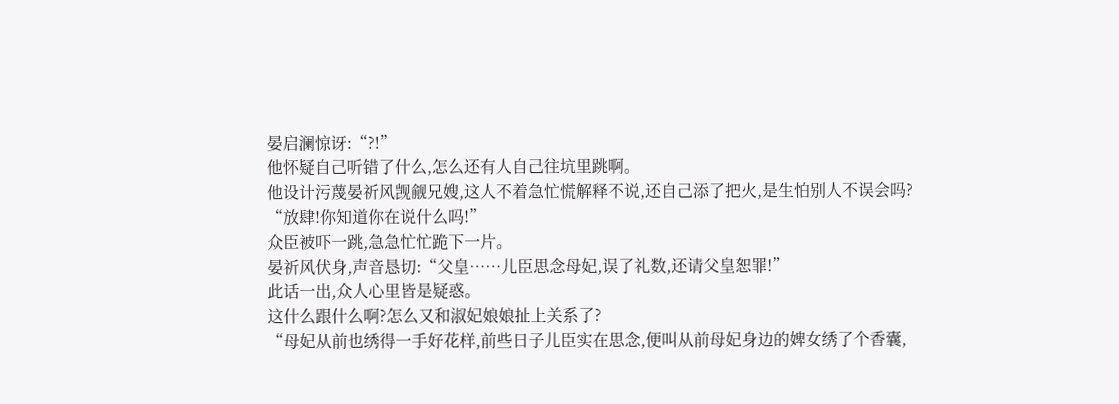晏启澜惊讶:“?!”
他怀疑自己听错了什么,怎么还有人自己往坑里跳啊。
他设计污蔑晏祈风觊觎兄嫂,这人不着急忙慌解释不说,还自己添了把火,是生怕别人不误会吗?
“放肆!你知道你在说什么吗!”
众臣被吓一跳,急急忙忙跪下一片。
晏祈风伏身,声音恳切:“父皇……儿臣思念母妃,误了礼数,还请父皇恕罪!”
此话一出,众人心里皆是疑惑。
这什么跟什么啊?怎么又和淑妃娘娘扯上关系了?
“母妃从前也绣得一手好花样,前些日子儿臣实在思念,便叫从前母妃身边的婢女绣了个香囊,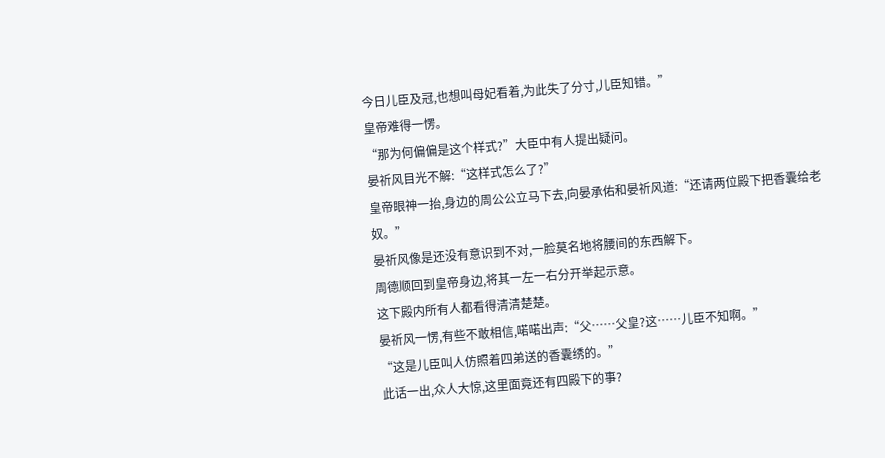今日儿臣及冠,也想叫母妃看着,为此失了分寸,儿臣知错。”
皇帝难得一愣。
“那为何偏偏是这个样式?”大臣中有人提出疑问。
晏祈风目光不解:“这样式怎么了?”
皇帝眼神一抬,身边的周公公立马下去,向晏承佑和晏祈风道:“还请两位殿下把香囊给老奴。”
晏祈风像是还没有意识到不对,一脸莫名地将腰间的东西解下。
周德顺回到皇帝身边,将其一左一右分开举起示意。
这下殿内所有人都看得清清楚楚。
晏祈风一愣,有些不敢相信,喏喏出声:“父……父皇?这……儿臣不知啊。”
“这是儿臣叫人仿照着四弟送的香囊绣的。”
此话一出,众人大惊,这里面竟还有四殿下的事?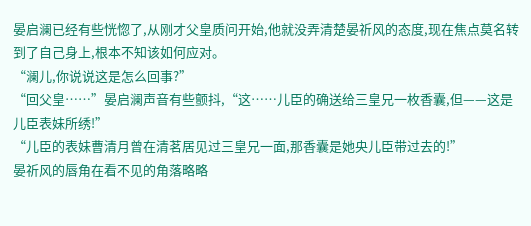晏启澜已经有些恍惚了,从刚才父皇质问开始,他就没弄清楚晏祈风的态度,现在焦点莫名转到了自己身上,根本不知该如何应对。
“澜儿,你说说这是怎么回事?”
“回父皇……”晏启澜声音有些颤抖,“这……儿臣的确送给三皇兄一枚香囊,但——这是儿臣表妹所绣!”
“儿臣的表妹曹清月曾在清茗居见过三皇兄一面,那香囊是她央儿臣带过去的!”
晏祈风的唇角在看不见的角落略略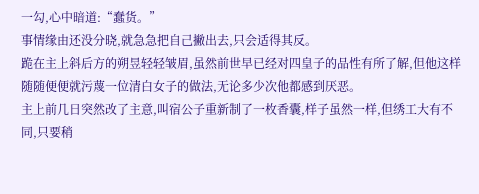一勾,心中暗道:“蠢货。”
事情缘由还没分晓,就急急把自己撇出去,只会适得其反。
跪在主上斜后方的朔昱轻轻皱眉,虽然前世早已经对四皇子的品性有所了解,但他这样随随便便就污蔑一位清白女子的做法,无论多少次他都感到厌恶。
主上前几日突然改了主意,叫宿公子重新制了一枚香囊,样子虽然一样,但绣工大有不同,只要稍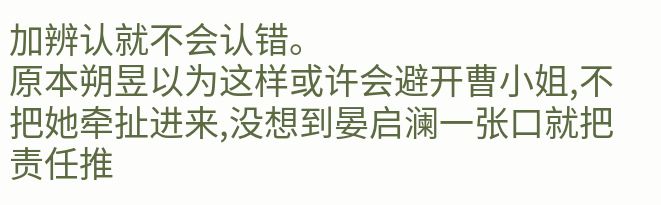加辨认就不会认错。
原本朔昱以为这样或许会避开曹小姐,不把她牵扯进来,没想到晏启澜一张口就把责任推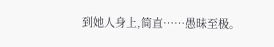到她人身上,简直……愚昧至极。